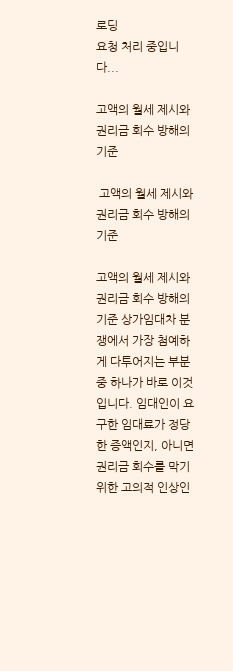로딩
요청 처리 중입니다...

고액의 월세 제시와 권리금 회수 방해의 기준

 고액의 월세 제시와 권리금 회수 방해의 기준

고액의 월세 제시와 권리금 회수 방해의 기준 상가임대차 분쟁에서 가장 첨예하게 다투어지는 부분 중 하나가 바로 이것입니다. 임대인이 요구한 임대료가 정당한 증액인지, 아니면 권리금 회수를 막기 위한 고의적 인상인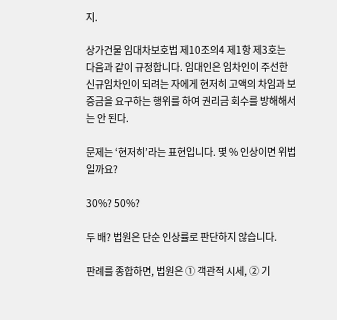지.

상가건물 임대차보호법 제10조의4 제1항 제3호는 다음과 같이 규정합니다. 임대인은 임차인이 주선한 신규임차인이 되려는 자에게 현저히 고액의 차임과 보증금을 요구하는 행위를 하여 권리금 회수를 방해해서는 안 된다.

문제는 ‘현저히’라는 표현입니다. 몇 % 인상이면 위법일까요?

30%? 50%?

두 배? 법원은 단순 인상률로 판단하지 않습니다.

판례를 종합하면, 법원은 ① 객관적 시세, ② 기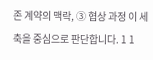존 계약의 맥락, ③ 협상 과정 이 세 축을 중심으로 판단합니다. 1 1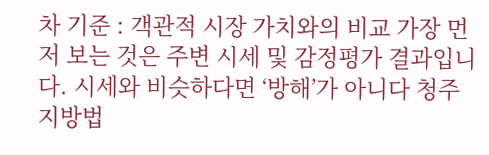차 기준 : 객관적 시장 가치와의 비교 가장 먼저 보는 것은 주변 시세 및 감정평가 결과입니다. 시세와 비슷하다면 ‘방해’가 아니다 청주지방법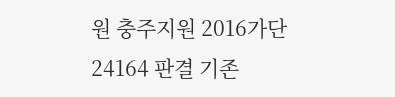원 충주지원 2016가단24164 판결 기존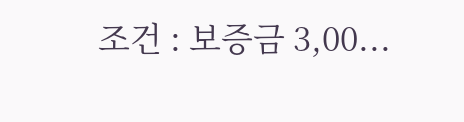조건 : 보증금 3,00...